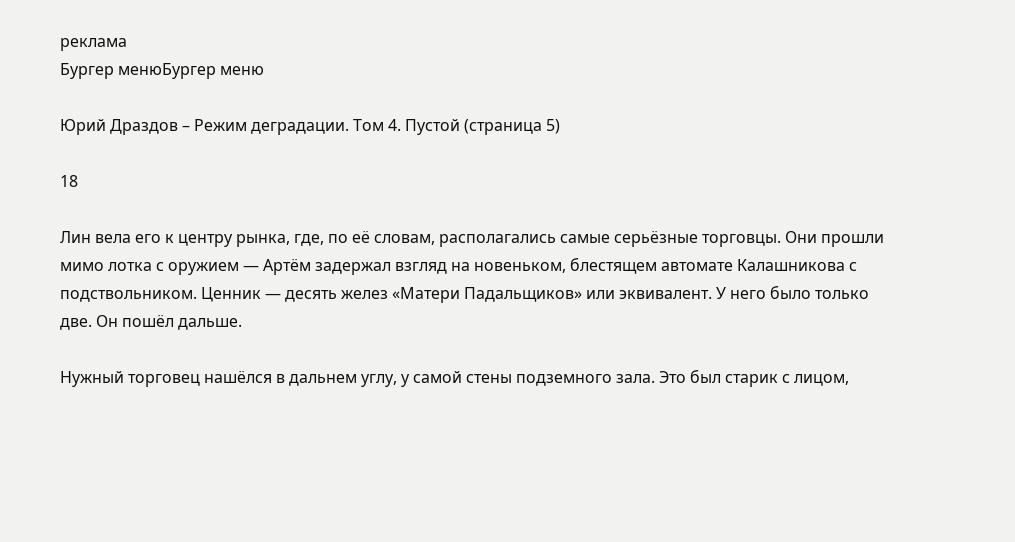реклама
Бургер менюБургер меню

Юрий Драздов – Режим деградации. Том 4. Пустой (страница 5)

18

Лин вела его к центру рынка, где, по её словам, располагались самые серьёзные торговцы. Они прошли мимо лотка с оружием — Артём задержал взгляд на новеньком, блестящем автомате Калашникова с подствольником. Ценник — десять желез «Матери Падальщиков» или эквивалент. У него было только две. Он пошёл дальше.

Нужный торговец нашёлся в дальнем углу, у самой стены подземного зала. Это был старик с лицом,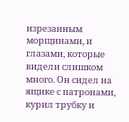изрезанным морщинами, и глазами, которые видели слишком много. Он сидел на ящике с патронами, курил трубку и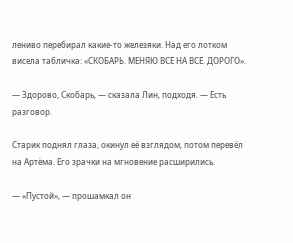лениво перебирал какие-то железяки. Над его лотком висела табличка: «СКОБАРЬ. МЕНЯЮ ВСЁ НА ВСЁ. ДОРОГО».

— Здорово, Скобарь, — сказала Лин, подходя. — Есть разговор.

Старик поднял глаза, окинул её взглядом, потом перевёл на Артёма. Его зрачки на мгновение расширились.

— «Пустой», — прошамкал он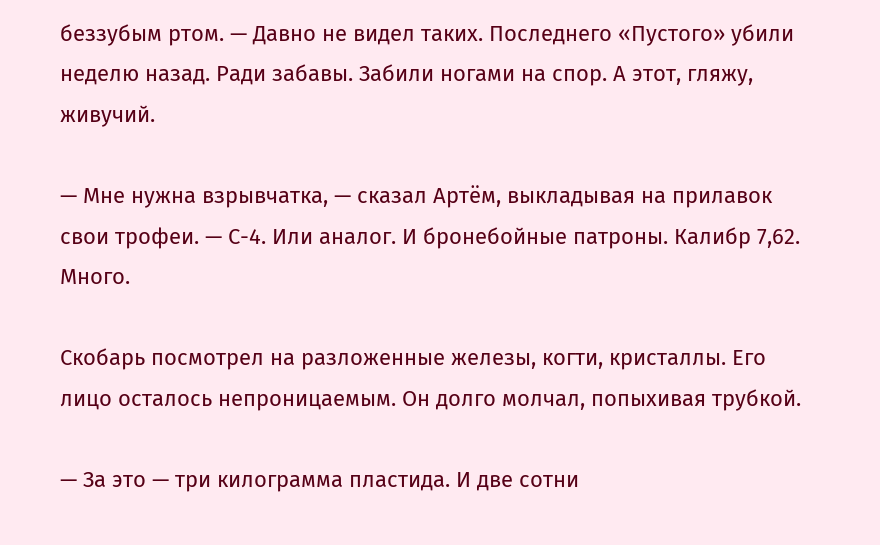беззубым ртом. — Давно не видел таких. Последнего «Пустого» убили неделю назад. Ради забавы. Забили ногами на спор. А этот, гляжу, живучий.

— Мне нужна взрывчатка, — сказал Артём, выкладывая на прилавок свои трофеи. — С-4. Или аналог. И бронебойные патроны. Калибр 7,62. Много.

Скобарь посмотрел на разложенные железы, когти, кристаллы. Его лицо осталось непроницаемым. Он долго молчал, попыхивая трубкой.

— За это — три килограмма пластида. И две сотни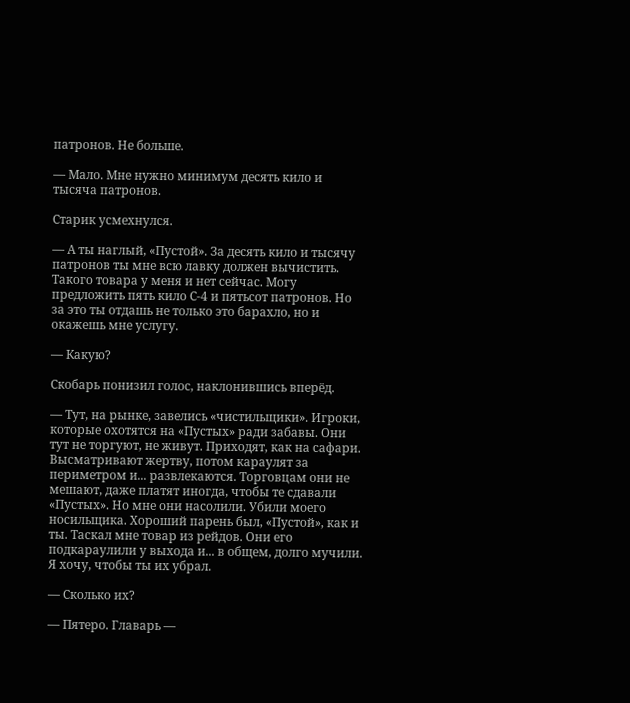патронов. Не больше.

— Мало. Мне нужно минимум десять кило и тысяча патронов.

Старик усмехнулся.

— А ты наглый, «Пустой». За десять кило и тысячу патронов ты мне всю лавку должен вычистить. Такого товара у меня и нет сейчас. Могу предложить пять кило С-4 и пятьсот патронов. Но за это ты отдашь не только это барахло, но и окажешь мне услугу.

— Какую?

Скобарь понизил голос, наклонившись вперёд.

— Тут, на рынке, завелись «чистильщики». Игроки, которые охотятся на «Пустых» ради забавы. Они тут не торгуют, не живут. Приходят, как на сафари. Высматривают жертву, потом караулят за периметром и... развлекаются. Торговцам они не мешают, даже платят иногда, чтобы те сдавали «Пустых». Но мне они насолили. Убили моего носильщика. Хороший парень был, «Пустой», как и ты. Таскал мне товар из рейдов. Они его подкараулили у выхода и... в общем, долго мучили. Я хочу, чтобы ты их убрал.

— Сколько их?

— Пятеро. Главарь —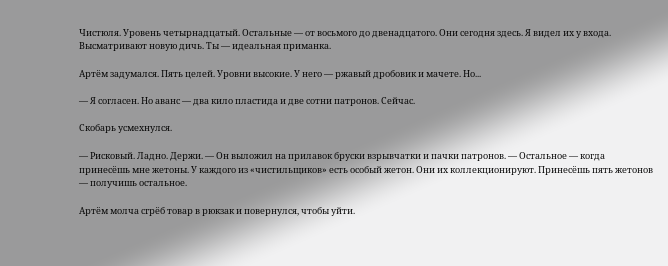Чистюля. Уровень четырнадцатый. Остальные — от восьмого до двенадцатого. Они сегодня здесь. Я видел их у входа. Высматривают новую дичь. Ты — идеальная приманка.

Артём задумался. Пять целей. Уровни высокие. У него — ржавый дробовик и мачете. Но...

— Я согласен. Но аванс — два кило пластида и две сотни патронов. Сейчас.

Скобарь усмехнулся.

— Рисковый. Ладно. Держи. — Он выложил на прилавок бруски взрывчатки и пачки патронов. — Остальное — когда принесёшь мне жетоны. У каждого из «чистильщиков» есть особый жетон. Они их коллекционируют. Принесёшь пять жетонов — получишь остальное.

Артём молча сгрёб товар в рюкзак и повернулся, чтобы уйти.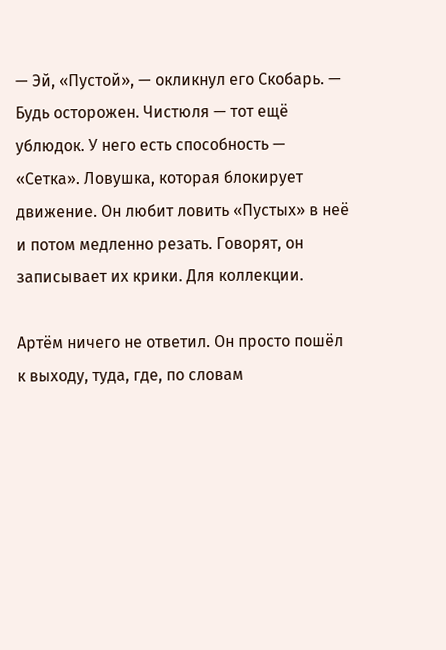— Эй, «Пустой», — окликнул его Скобарь. — Будь осторожен. Чистюля — тот ещё ублюдок. У него есть способность — «Сетка». Ловушка, которая блокирует движение. Он любит ловить «Пустых» в неё и потом медленно резать. Говорят, он записывает их крики. Для коллекции.

Артём ничего не ответил. Он просто пошёл к выходу, туда, где, по словам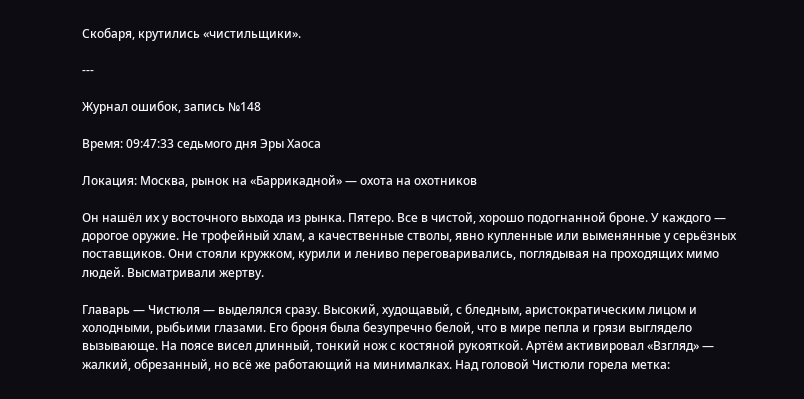Скобаря, крутились «чистильщики».

---

Журнал ошибок, запись №148

Время: 09:47:33 седьмого дня Эры Хаоса

Локация: Москва, рынок на «Баррикадной» — охота на охотников

Он нашёл их у восточного выхода из рынка. Пятеро. Все в чистой, хорошо подогнанной броне. У каждого — дорогое оружие. Не трофейный хлам, а качественные стволы, явно купленные или выменянные у серьёзных поставщиков. Они стояли кружком, курили и лениво переговаривались, поглядывая на проходящих мимо людей. Высматривали жертву.

Главарь — Чистюля — выделялся сразу. Высокий, худощавый, с бледным, аристократическим лицом и холодными, рыбьими глазами. Его броня была безупречно белой, что в мире пепла и грязи выглядело вызывающе. На поясе висел длинный, тонкий нож с костяной рукояткой. Артём активировал «Взгляд» — жалкий, обрезанный, но всё же работающий на минималках. Над головой Чистюли горела метка: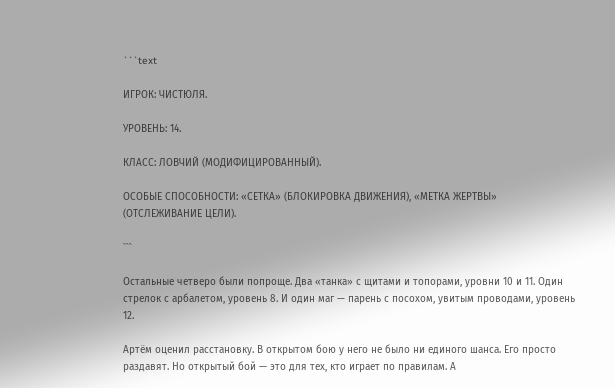```text

ИГРОК: ЧИСТЮЛЯ.

УРОВЕНЬ: 14.

КЛАСС: ЛОВЧИЙ (МОДИФИЦИРОВАННЫЙ).

ОСОБЫЕ СПОСОБНОСТИ: «СЕТКА» (БЛОКИРОВКА ДВИЖЕНИЯ), «МЕТКА ЖЕРТВЫ» (ОТСЛЕЖИВАНИЕ ЦЕЛИ).

```

Остальные четверо были попроще. Два «танка» с щитами и топорами, уровни 10 и 11. Один стрелок с арбалетом, уровень 8. И один маг — парень с посохом, увитым проводами, уровень 12.

Артём оценил расстановку. В открытом бою у него не было ни единого шанса. Его просто раздавят. Но открытый бой — это для тех, кто играет по правилам. А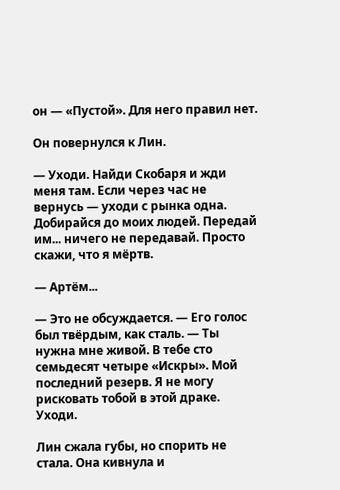он — «Пустой». Для него правил нет.

Он повернулся к Лин.

— Уходи. Найди Скобаря и жди меня там. Если через час не вернусь — уходи с рынка одна. Добирайся до моих людей. Передай им... ничего не передавай. Просто скажи, что я мёртв.

— Артём...

— Это не обсуждается. — Его голос был твёрдым, как сталь. — Ты нужна мне живой. В тебе сто семьдесят четыре «Искры». Мой последний резерв. Я не могу рисковать тобой в этой драке. Уходи.

Лин сжала губы, но спорить не стала. Она кивнула и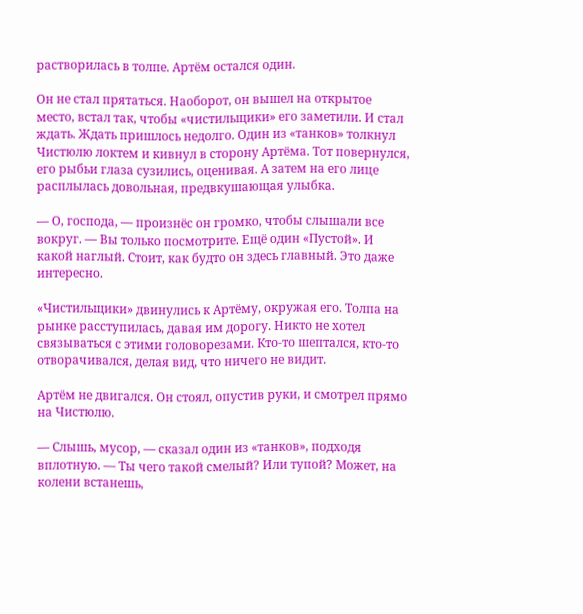растворилась в толпе. Артём остался один.

Он не стал прятаться. Наоборот, он вышел на открытое место, встал так, чтобы «чистильщики» его заметили. И стал ждать. Ждать пришлось недолго. Один из «танков» толкнул Чистюлю локтем и кивнул в сторону Артёма. Тот повернулся, его рыбьи глаза сузились, оценивая. А затем на его лице расплылась довольная, предвкушающая улыбка.

— О, господа, — произнёс он громко, чтобы слышали все вокруг. — Вы только посмотрите. Ещё один «Пустой». И какой наглый. Стоит, как будто он здесь главный. Это даже интересно.

«Чистильщики» двинулись к Артёму, окружая его. Толпа на рынке расступилась, давая им дорогу. Никто не хотел связываться с этими головорезами. Кто-то шептался, кто-то отворачивался, делая вид, что ничего не видит.

Артём не двигался. Он стоял, опустив руки, и смотрел прямо на Чистюлю.

— Слышь, мусор, — сказал один из «танков», подходя вплотную. — Ты чего такой смелый? Или тупой? Может, на колени встанешь,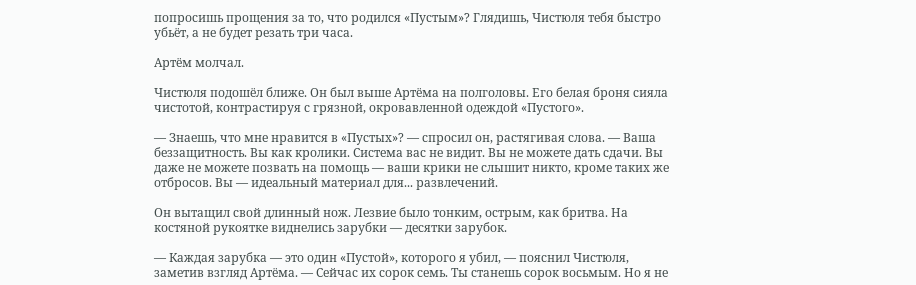попросишь прощения за то, что родился «Пустым»? Глядишь, Чистюля тебя быстро убьёт, а не будет резать три часа.

Артём молчал.

Чистюля подошёл ближе. Он был выше Артёма на полголовы. Его белая броня сияла чистотой, контрастируя с грязной, окровавленной одеждой «Пустого».

— Знаешь, что мне нравится в «Пустых»? — спросил он, растягивая слова. — Ваша беззащитность. Вы как кролики. Система вас не видит. Вы не можете дать сдачи. Вы даже не можете позвать на помощь — ваши крики не слышит никто, кроме таких же отбросов. Вы — идеальный материал для... развлечений.

Он вытащил свой длинный нож. Лезвие было тонким, острым, как бритва. На костяной рукоятке виднелись зарубки — десятки зарубок.

— Каждая зарубка — это один «Пустой», которого я убил, — пояснил Чистюля, заметив взгляд Артёма. — Сейчас их сорок семь. Ты станешь сорок восьмым. Но я не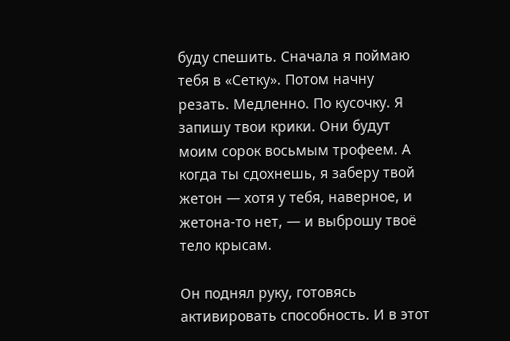буду спешить. Сначала я поймаю тебя в «Сетку». Потом начну резать. Медленно. По кусочку. Я запишу твои крики. Они будут моим сорок восьмым трофеем. А когда ты сдохнешь, я заберу твой жетон — хотя у тебя, наверное, и жетона-то нет, — и выброшу твоё тело крысам.

Он поднял руку, готовясь активировать способность. И в этот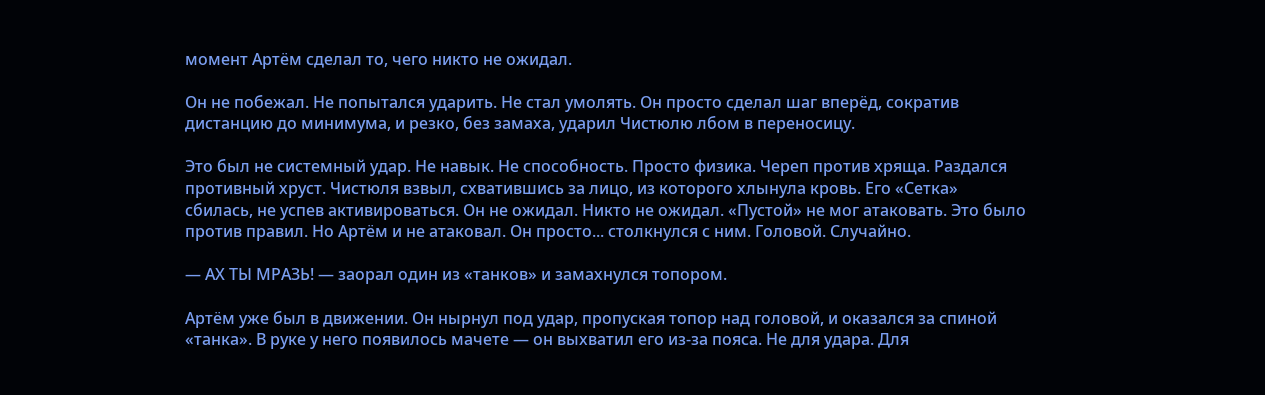момент Артём сделал то, чего никто не ожидал.

Он не побежал. Не попытался ударить. Не стал умолять. Он просто сделал шаг вперёд, сократив дистанцию до минимума, и резко, без замаха, ударил Чистюлю лбом в переносицу.

Это был не системный удар. Не навык. Не способность. Просто физика. Череп против хряща. Раздался противный хруст. Чистюля взвыл, схватившись за лицо, из которого хлынула кровь. Его «Сетка» сбилась, не успев активироваться. Он не ожидал. Никто не ожидал. «Пустой» не мог атаковать. Это было против правил. Но Артём и не атаковал. Он просто... столкнулся с ним. Головой. Случайно.

— АХ ТЫ МРАЗЬ! — заорал один из «танков» и замахнулся топором.

Артём уже был в движении. Он нырнул под удар, пропуская топор над головой, и оказался за спиной «танка». В руке у него появилось мачете — он выхватил его из-за пояса. Не для удара. Для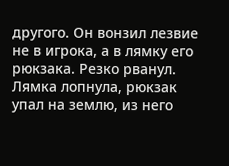другого. Он вонзил лезвие не в игрока, а в лямку его рюкзака. Резко рванул. Лямка лопнула, рюкзак упал на землю, из него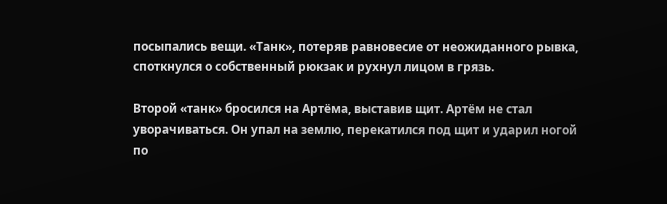посыпались вещи. «Танк», потеряв равновесие от неожиданного рывка, споткнулся о собственный рюкзак и рухнул лицом в грязь.

Второй «танк» бросился на Артёма, выставив щит. Артём не стал уворачиваться. Он упал на землю, перекатился под щит и ударил ногой по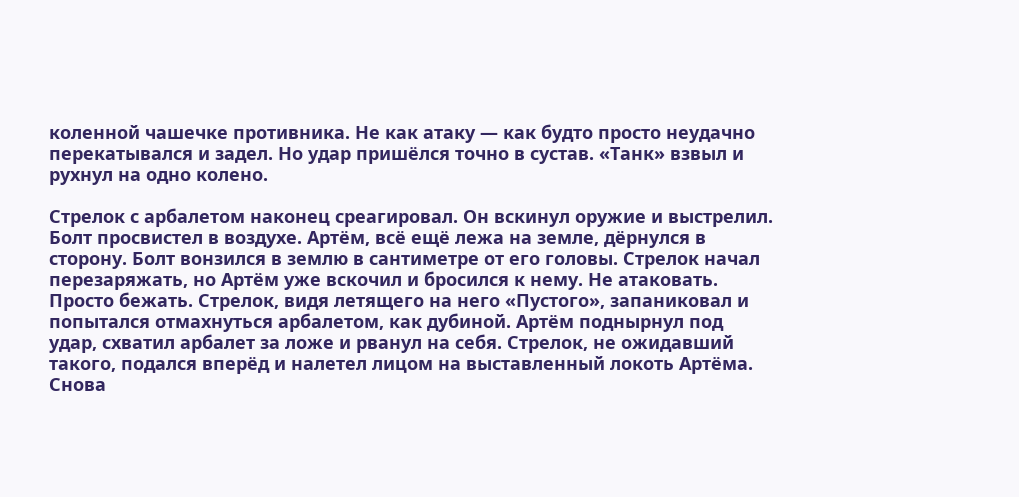коленной чашечке противника. Не как атаку — как будто просто неудачно перекатывался и задел. Но удар пришёлся точно в сустав. «Танк» взвыл и рухнул на одно колено.

Стрелок с арбалетом наконец среагировал. Он вскинул оружие и выстрелил. Болт просвистел в воздухе. Артём, всё ещё лежа на земле, дёрнулся в сторону. Болт вонзился в землю в сантиметре от его головы. Стрелок начал перезаряжать, но Артём уже вскочил и бросился к нему. Не атаковать. Просто бежать. Стрелок, видя летящего на него «Пустого», запаниковал и попытался отмахнуться арбалетом, как дубиной. Артём поднырнул под удар, схватил арбалет за ложе и рванул на себя. Стрелок, не ожидавший такого, подался вперёд и налетел лицом на выставленный локоть Артёма. Снова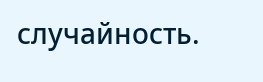случайность.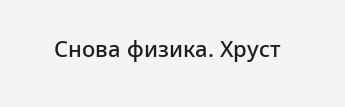Снова физика. Хруст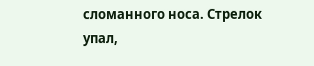сломанного носа. Стрелок упал,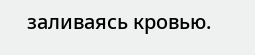заливаясь кровью.